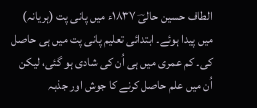الطاف حسین حالیؔ ۱۸۳۷ء میں پانی پت (ہریانہ) میں پیدا ہوئے۔ ابتدائی تعلیم پانی پت میں ہی حاصل کی۔ کم عمری میں ہی اُن کی شادی ہو گئی، لیکن اُن میں علم حاصل کرنے کا جوش اور جذبہ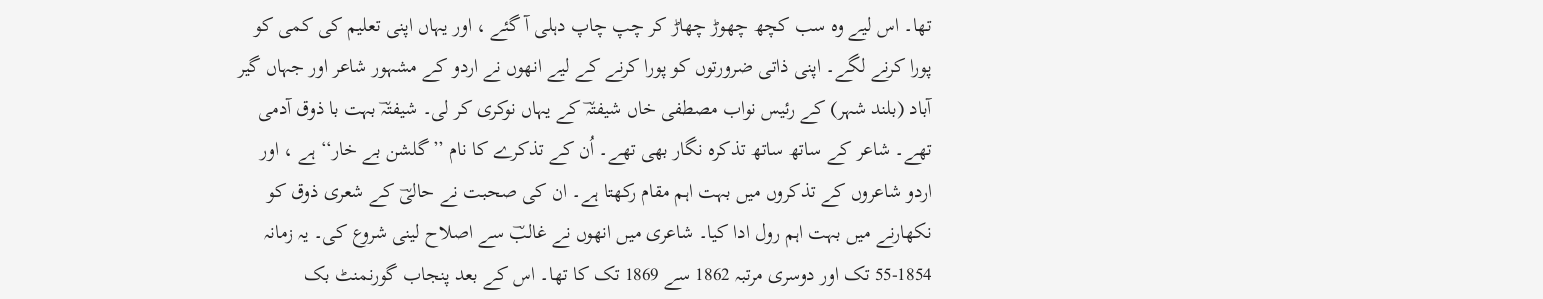تھا۔ اس لیے وہ سب کچھ چھوڑ چھاڑ کر چپ چاپ دہلی آ گئے ، اور یہاں اپنی تعلیم کی کمی کو پورا کرنے لگے۔ اپنی ذاتی ضرورتوں کو پورا کرنے کے لیے انھوں نے اردو کے مشہور شاعر اور جہاں گیر آباد (بلند شہر) کے رئیس نواب مصطفی خاں شیفتہؔ کے یہاں نوکری کر لی۔ شیفتہؔ بہت با ذوق آدمی تھے۔ شاعر کے ساتھ ساتھ تذکرہ نگار بھی تھے۔ اُن کے تذکرے کا نام ’’گلشن بے خار‘‘ ہے ، اور اردو شاعروں کے تذکروں میں بہت اہم مقام رکھتا ہے۔ ان کی صحبت نے حالیؔ کے شعری ذوق کو نکھارنے میں بہت اہم رول ادا کیا۔ شاعری میں انھوں نے غالبؔ سے اصلاح لینی شروع کی۔ یہ زمانہ 1854-55 تک اور دوسری مرتبہ 1862 سے 1869 تک کا تھا۔ اس کے بعد پنجاب گورنمنٹ بک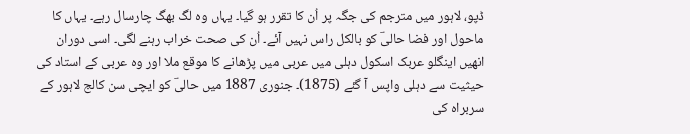ڈپو، لاہور میں مترجم کی جگہ پر اُن کا تقرر ہو گیا۔ یہاں وہ لگ بھگ چارسال رہے۔ یہاں کا ماحول اور فضا حالیؔ کو بالکل راس نہیں آئے۔ اُن کی صحت خراب رہنے لگی۔ اسی دوران انھیں اینگلو عربک اسکول دہلی میں عربی میں پڑھانے کا موقع ملا اور وہ عربی کے استاد کی حیثیت سے دہلی واپس آ گئے (1875)۔ جنوری 1887 میں حالیؔ کو ایچی سن کالج لاہور کے سربراہ کی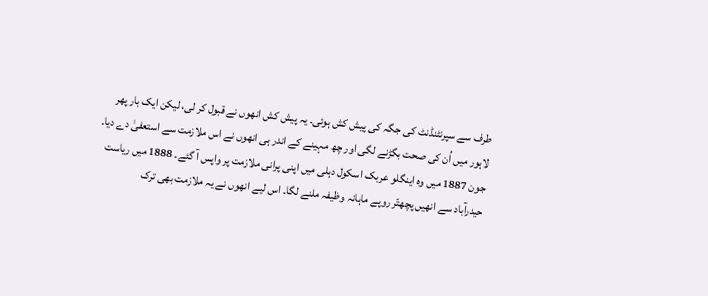طرف سے سپرنٹنڈنٹ کی جگہ کی پیش کش ہوئی۔ یہ پیش کش انھوں نے قبول کر لی، لیکن ایک بار پھر لاہور میں اُن کی صحت بگڑنے لگی اور چھ مہینے کے اندر ہی انھوں نے اس ملازمت سے استعفیٰ دے دیا۔ جون 1887 میں وہ اینگلو عربک اسکول دہلی میں اپنی پرانی ملازمت پر واپس آ گئے۔ 1888 میں ریاست حیدرآباد سے انھیں پچھتّر روپے ماہانہ وظیفہ ملنے لگا۔ اس لیے انھوں نے یہ ملازمت بھی ترک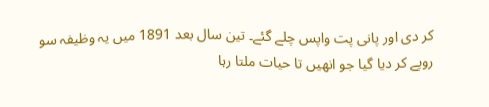کر دی اور پانی پت واپس چلے گئے۔ تین سال بعد 1891 میں یہ وظیفہ سو روپے کر دیا گیا جو انھیں تا حیات ملتا رہا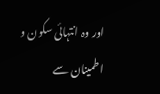اور وہ انتہائی سکون و اطمینان سے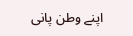اپنے وطن پانی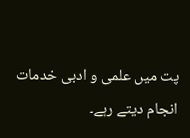پت میں علمی و ادبی خدمات انجام دیتے رہے۔